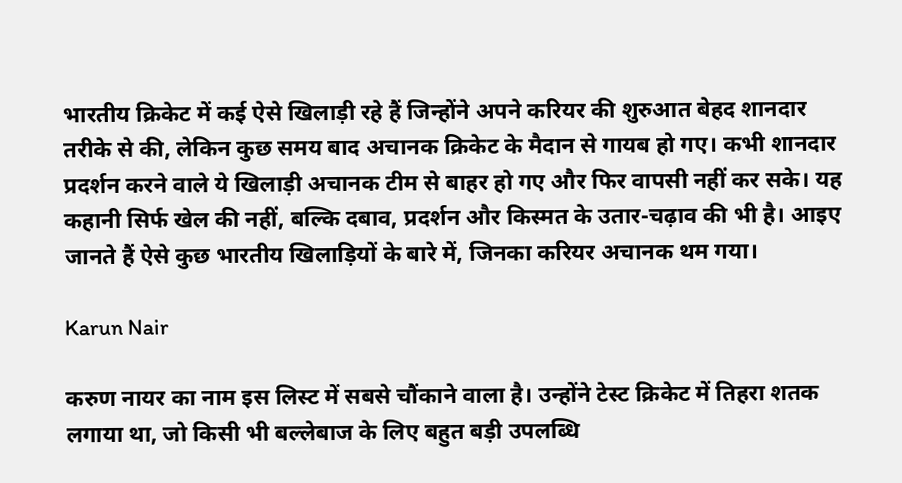भारतीय क्रिकेट में कई ऐसे खिलाड़ी रहे हैं जिन्होंने अपने करियर की शुरुआत बेहद शानदार तरीके से की, लेकिन कुछ समय बाद अचानक क्रिकेट के मैदान से गायब हो गए। कभी शानदार प्रदर्शन करने वाले ये खिलाड़ी अचानक टीम से बाहर हो गए और फिर वापसी नहीं कर सके। यह कहानी सिर्फ खेल की नहीं, बल्कि दबाव, प्रदर्शन और किस्मत के उतार-चढ़ाव की भी है। आइए जानते हैं ऐसे कुछ भारतीय खिलाड़ियों के बारे में, जिनका करियर अचानक थम गया।

Karun Nair

करुण नायर का नाम इस लिस्ट में सबसे चौंकाने वाला है। उन्होंने टेस्ट क्रिकेट में तिहरा शतक लगाया था, जो किसी भी बल्लेबाज के लिए बहुत बड़ी उपलब्धि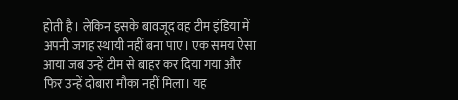होती है। लेकिन इसके बावजूद वह टीम इंडिया में अपनी जगह स्थायी नहीं बना पाए। एक समय ऐसा आया जब उन्हें टीम से बाहर कर दिया गया और फिर उन्हें दोबारा मौका नहीं मिला। यह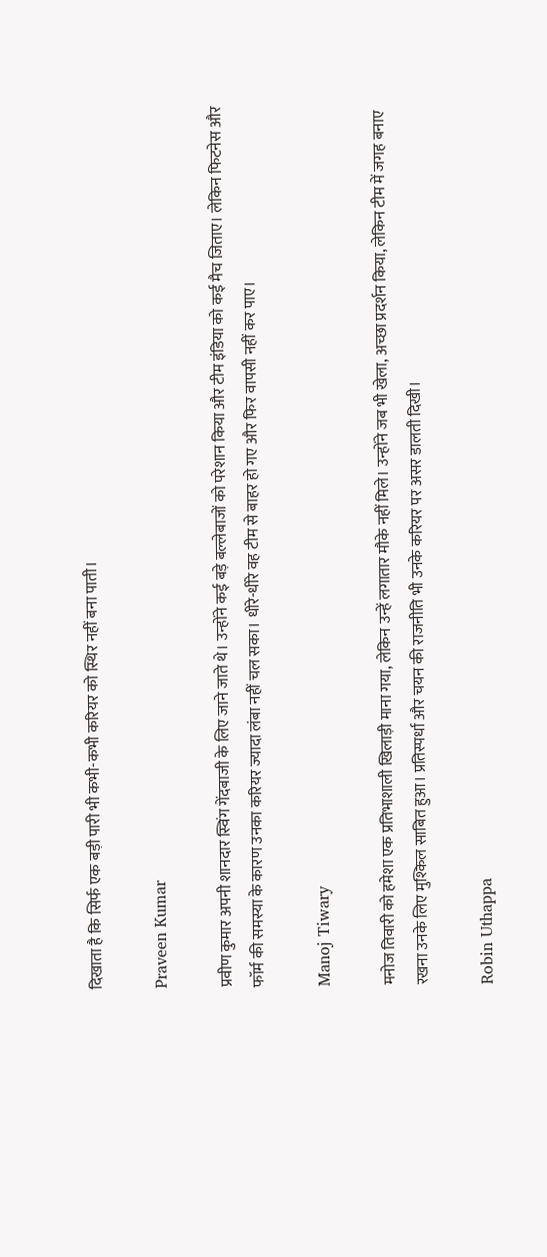दिखाता है कि सिर्फ एक बड़ी पारी भी कभी-कभी करियर को स्थिर नहीं बना पाती।

Praveen Kumar

प्रवीण कुमार अपनी शानदार स्विंग गेंदबाजी के लिए जाने जाते थे। उन्होंने कई बड़े बल्लेबाजों को परेशान किया और टीम इंडिया को कई मैच जिताए। लेकिन फिटनेस और फॉर्म की समस्या के कारण उनका करियर ज्यादा लंबा नहीं चल सका। धीरे-धीरे वह टीम से बाहर हो गए और फिर वापसी नहीं कर पाए।

Manoj Tiwary

मनोज तिवारी को हमेशा एक प्रतिभाशाली खिलाड़ी माना गया, लेकिन उन्हें लगातार मौके नहीं मिले। उन्होंने जब भी खेला, अच्छा प्रदर्शन किया, लेकिन टीम में जगह बनाए रखना उनके लिए मुश्किल साबित हुआ। प्रतिस्पर्धा और चयन की राजनीति भी उनके करियर पर असर डालती दिखी।

Robin Uthappa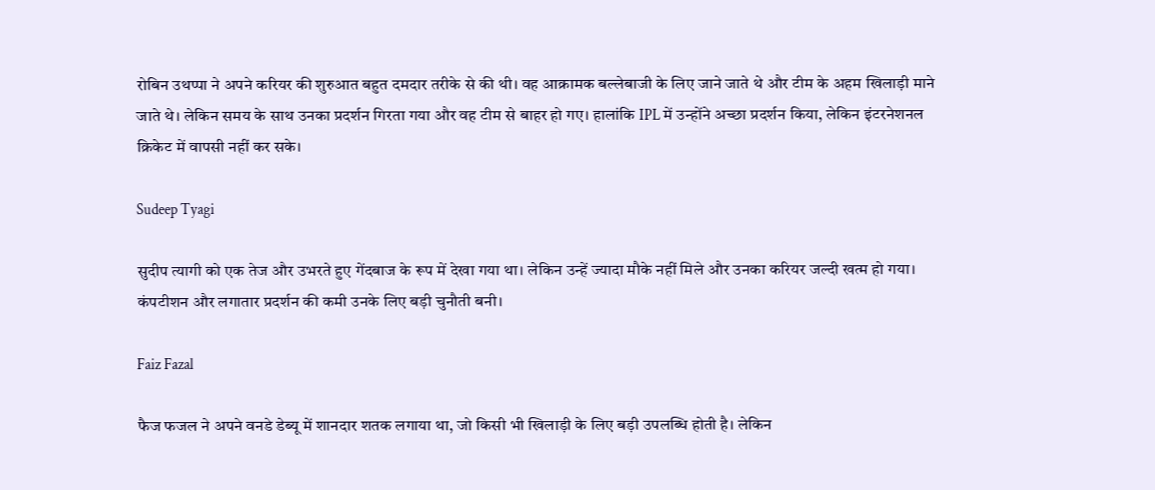रोबिन उथप्पा ने अपने करियर की शुरुआत बहुत दमदार तरीके से की थी। वह आक्रामक बल्लेबाजी के लिए जाने जाते थे और टीम के अहम खिलाड़ी माने जाते थे। लेकिन समय के साथ उनका प्रदर्शन गिरता गया और वह टीम से बाहर हो गए। हालांकि IPL में उन्होंने अच्छा प्रदर्शन किया, लेकिन इंटरनेशनल क्रिकेट में वापसी नहीं कर सके।

Sudeep Tyagi

सुदीप त्यागी को एक तेज और उभरते हुए गेंदबाज के रूप में देखा गया था। लेकिन उन्हें ज्यादा मौके नहीं मिले और उनका करियर जल्दी खत्म हो गया। कंपटीशन और लगातार प्रदर्शन की कमी उनके लिए बड़ी चुनौती बनी।

Faiz Fazal

फैज फजल ने अपने वनडे डेब्यू में शानदार शतक लगाया था, जो किसी भी खिलाड़ी के लिए बड़ी उपलब्धि होती है। लेकिन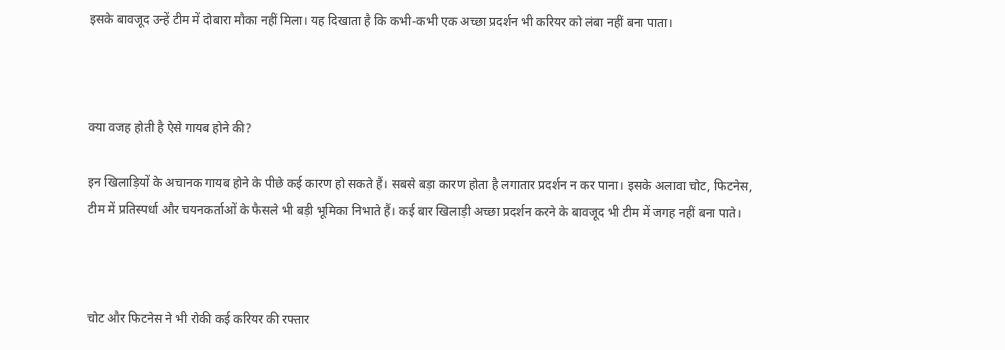इसके बावजूद उन्हें टीम में दोबारा मौका नहीं मिला। यह दिखाता है कि कभी-कभी एक अच्छा प्रदर्शन भी करियर को लंबा नहीं बना पाता।



क्या वजह होती है ऐसे गायब होने की?

इन खिलाड़ियों के अचानक गायब होने के पीछे कई कारण हो सकते हैं। सबसे बड़ा कारण होता है लगातार प्रदर्शन न कर पाना। इसके अलावा चोट, फिटनेस, टीम में प्रतिस्पर्धा और चयनकर्ताओं के फैसले भी बड़ी भूमिका निभाते हैं। कई बार खिलाड़ी अच्छा प्रदर्शन करने के बावजूद भी टीम में जगह नहीं बना पाते।



चोट और फिटनेस ने भी रोकी कई करियर की रफ्तार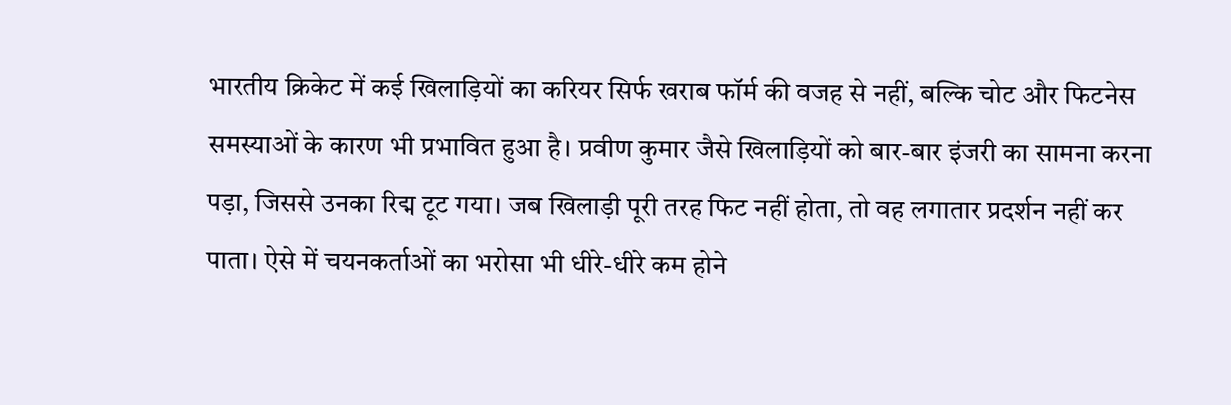भारतीय क्रिकेट में कई खिलाड़ियों का करियर सिर्फ खराब फॉर्म की वजह से नहीं, बल्कि चोट और फिटनेस समस्याओं के कारण भी प्रभावित हुआ है। प्रवीण कुमार जैसे खिलाड़ियों को बार-बार इंजरी का सामना करना पड़ा, जिससे उनका रिद्म टूट गया। जब खिलाड़ी पूरी तरह फिट नहीं होता, तो वह लगातार प्रदर्शन नहीं कर पाता। ऐसे में चयनकर्ताओं का भरोसा भी धीरे-धीरे कम होने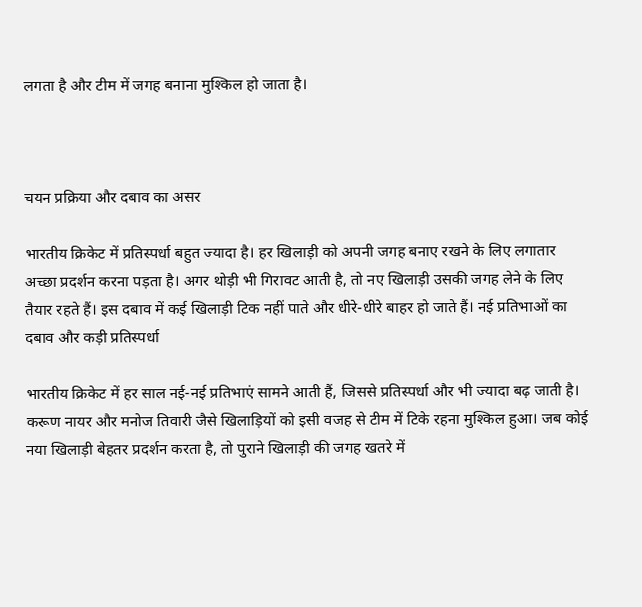लगता है और टीम में जगह बनाना मुश्किल हो जाता है।



चयन प्रक्रिया और दबाव का असर

भारतीय क्रिकेट में प्रतिस्पर्धा बहुत ज्यादा है। हर खिलाड़ी को अपनी जगह बनाए रखने के लिए लगातार अच्छा प्रदर्शन करना पड़ता है। अगर थोड़ी भी गिरावट आती है, तो नए खिलाड़ी उसकी जगह लेने के लिए तैयार रहते हैं। इस दबाव में कई खिलाड़ी टिक नहीं पाते और धीरे-धीरे बाहर हो जाते हैं। नई प्रतिभाओं का दबाव और कड़ी प्रतिस्पर्धा

भारतीय क्रिकेट में हर साल नई-नई प्रतिभाएं सामने आती हैं, जिससे प्रतिस्पर्धा और भी ज्यादा बढ़ जाती है। करूण नायर और मनोज तिवारी जैसे खिलाड़ियों को इसी वजह से टीम में टिके रहना मुश्किल हुआ। जब कोई नया खिलाड़ी बेहतर प्रदर्शन करता है, तो पुराने खिलाड़ी की जगह खतरे में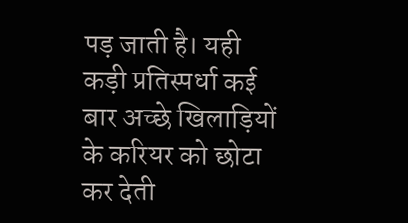पड़ जाती है। यही कड़ी प्रतिस्पर्धा कई बार अच्छे खिलाड़ियों के करियर को छोटा कर देती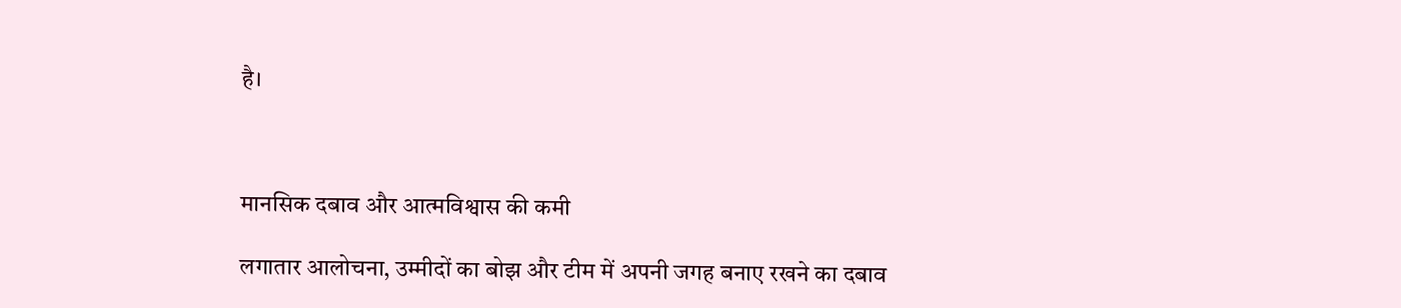है।



मानसिक दबाव और आत्मविश्वास की कमी

लगातार आलोचना, उम्मीदों का बोझ और टीम में अपनी जगह बनाए रखने का दबाव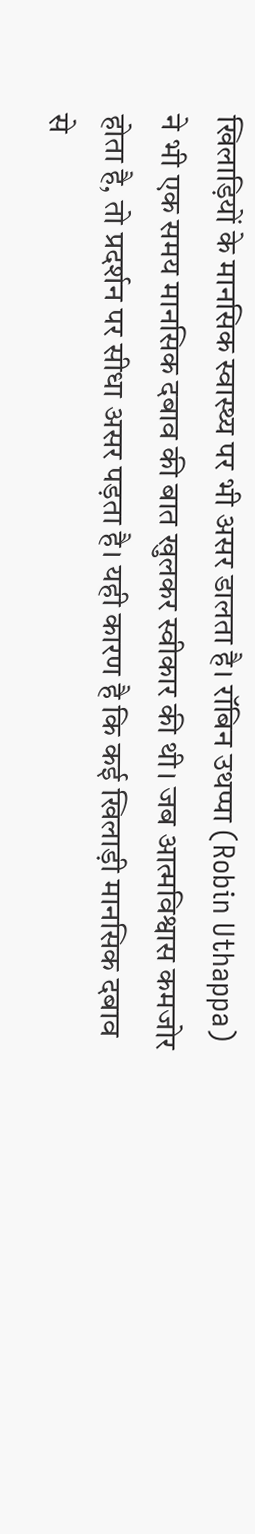खिलाड़ियों के मानसिक स्वास्थ्य पर भी असर डालता है। रॉबिन उथप्पा (Robin Uthappa) ने भी एक समय मानसिक दबाव की बात खुलकर स्वीकार की थी। जब आत्मविश्वास कमजोर होता है, तो प्रदर्शन पर सीधा असर पड़ता है। यही कारण है कि कई खिलाड़ी मानसिक दबाव से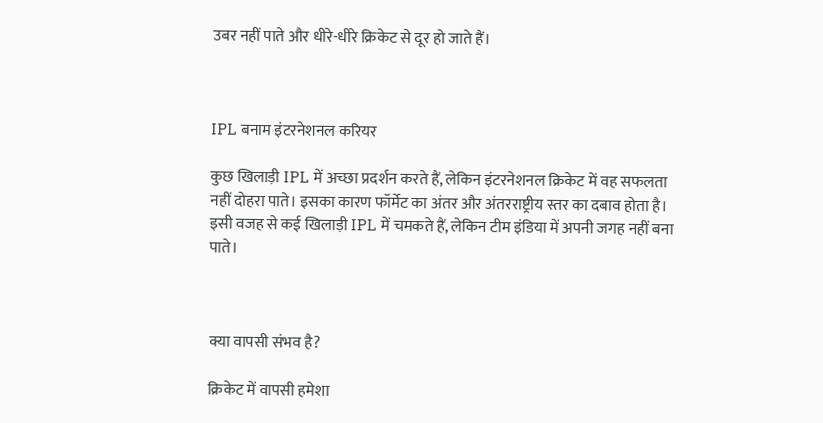उबर नहीं पाते और धीरे-धीरे क्रिकेट से दूर हो जाते हैं।



IPL बनाम इंटरनेशनल करियर

कुछ खिलाड़ी IPL में अच्छा प्रदर्शन करते हैं, लेकिन इंटरनेशनल क्रिकेट में वह सफलता नहीं दोहरा पाते। इसका कारण फॉर्मेट का अंतर और अंतरराष्ट्रीय स्तर का दबाव होता है। इसी वजह से कई खिलाड़ी IPL में चमकते हैं, लेकिन टीम इंडिया में अपनी जगह नहीं बना पाते।



क्या वापसी संभव है?

क्रिकेट में वापसी हमेशा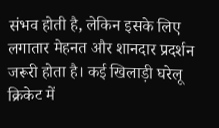संभव होती है, लेकिन इसके लिए लगातार मेहनत और शानदार प्रदर्शन जरूरी होता है। कई खिलाड़ी घरेलू क्रिकेट में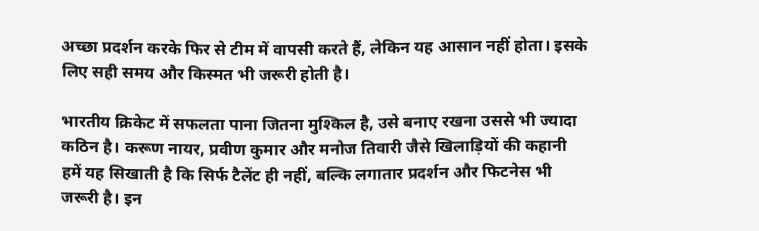अच्छा प्रदर्शन करके फिर से टीम में वापसी करते हैं, लेकिन यह आसान नहीं होता। इसके लिए सही समय और किस्मत भी जरूरी होती है।

भारतीय क्रिकेट में सफलता पाना जितना मुश्किल है, उसे बनाए रखना उससे भी ज्यादा कठिन है। करूण नायर, प्रवीण कुमार और मनोज तिवारी जैसे खिलाड़ियों की कहानी हमें यह सिखाती है कि सिर्फ टैलेंट ही नहीं, बल्कि लगातार प्रदर्शन और फिटनेस भी जरूरी है। इन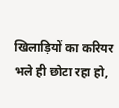खिलाड़ियों का करियर भले ही छोटा रहा हो,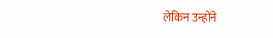लेकिन उन्होंने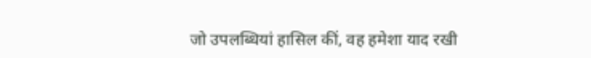जो उपलब्धियां हासिल कीं, वह हमेशा याद रखी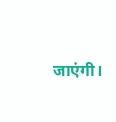जाएंगी।